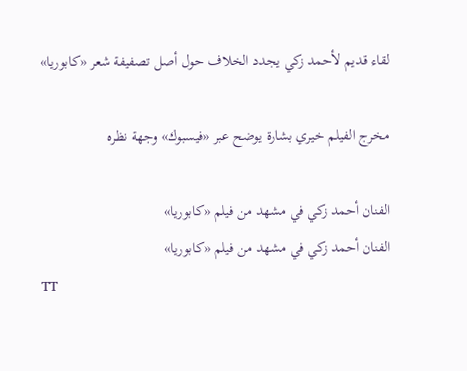لقاء قديم لأحمد زكي يجدد الخلاف حول أصل تصفيفة شعر «كابوريا»

مخرج الفيلم خيري بشارة يوضح عبر «فيسبوك» وجهة نظره

الفنان أحمد زكي في مشهد من فيلم «كابوريا»
الفنان أحمد زكي في مشهد من فيلم «كابوريا»
TT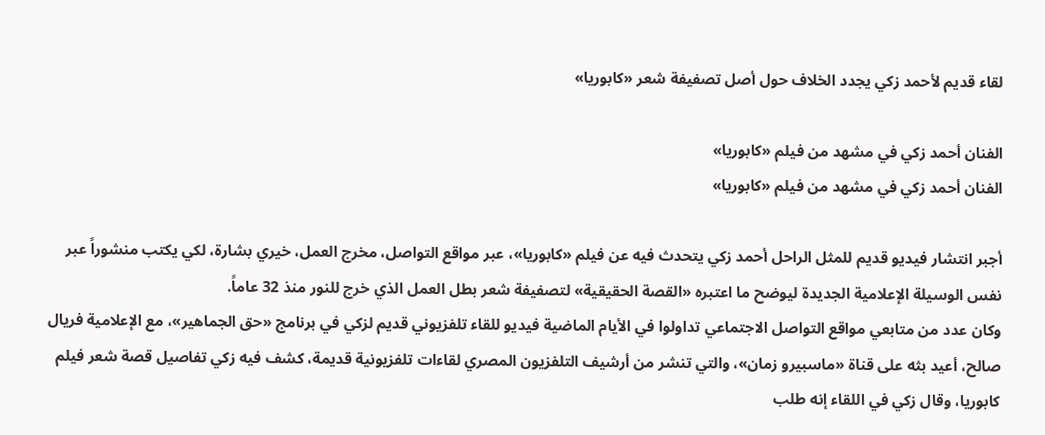لقاء قديم لأحمد زكي يجدد الخلاف حول أصل تصفيفة شعر «كابوريا»

الفنان أحمد زكي في مشهد من فيلم «كابوريا»
الفنان أحمد زكي في مشهد من فيلم «كابوريا»

أجبر انتشار فيديو قديم للمثل الراحل أحمد زكي يتحدث فيه عن فيلم «كابوريا»، عبر مواقع التواصل، مخرج العمل، خيري بشارة، لكي يكتب منشوراً عبر نفس الوسيلة الإعلامية الجديدة ليوضح ما اعتبره «القصة الحقيقية» لتصفيفة شعر بطل العمل الذي خرج للنور منذ 32 عاماً.
وكان عدد من متابعي مواقع التواصل الاجتماعي تداولوا في الأيام الماضية فيديو للقاء تلفزيوني قديم لزكي في برنامج «حق الجماهير»، مع الإعلامية فريال صالح، أعيد بثه على قناة «ماسبيرو زمان»، والتي تنشر من أرشيف التلفزيون المصري لقاءات تلفزيونية قديمة، كشف فيه زكي تفاصيل قصة شعر فيلم كابوريا، وقال زكي في اللقاء إنه طلب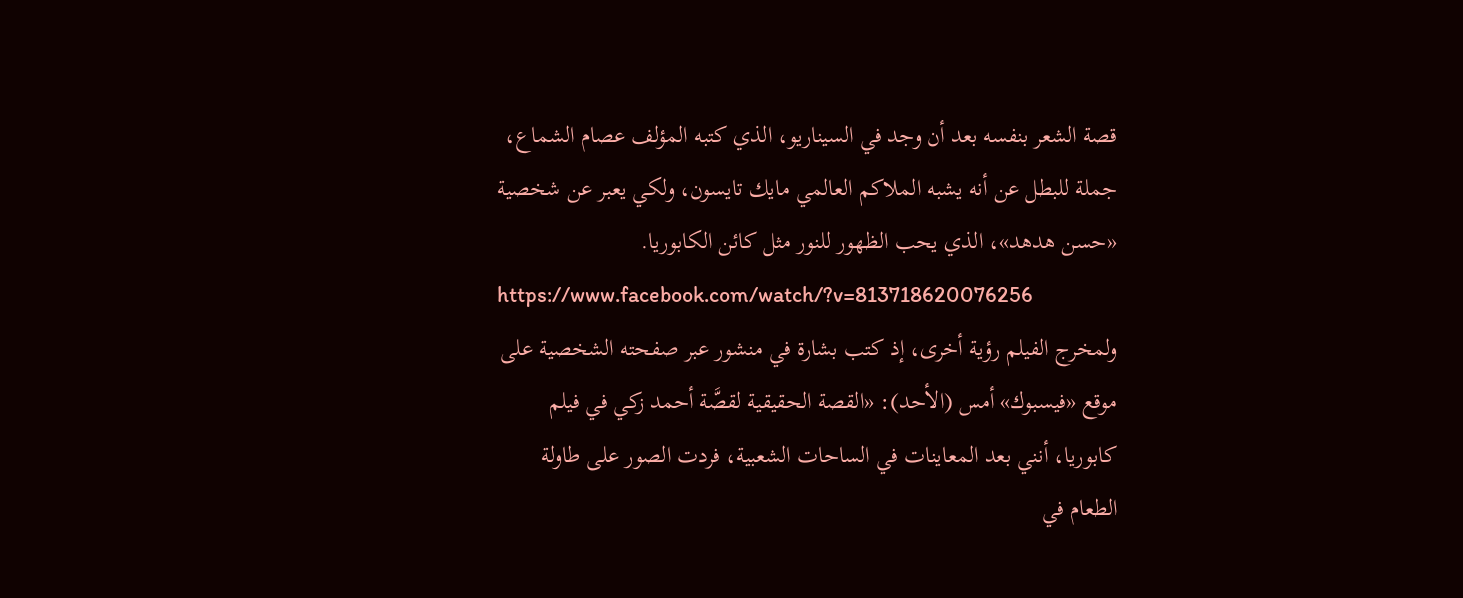قصة الشعر بنفسه بعد أن وجد في السيناريو، الذي كتبه المؤلف عصام الشماع، جملة للبطل عن أنه يشبه الملاكم العالمي مايك تايسون، ولكي يعبر عن شخصية «حسن هدهد»، الذي يحب الظهور للنور مثل كائن الكابوريا.
https://www.facebook.com/watch/?v=813718620076256
ولمخرج الفيلم رؤية أخرى، إذ كتب بشارة في منشور عبر صفحته الشخصية على موقع «فيسبوك» أمس (الأحد): «القصة الحقيقية لقصَّة أحمد زكي في فيلم كابوريا، أنني بعد المعاينات في الساحات الشعبية، فردت الصور على طاولة الطعام في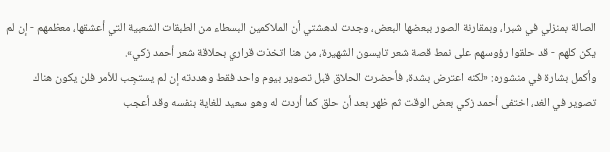الصالة بمنزلي في شبرا، وبمقارنة الصور ببعضها البعض، وجدت لدهشتي أن الملاكمين البسطاء من الطبقات الشعبية التي أعشقها، معظمهم - إن لم يكن كلهم - قد حلقوا رؤوسهم على نمط قصة شعر تايسون الشهيرة، من هنا اتخذت قراري بحلاقة شعر أحمد زكي».
وأكمل بشارة في منشوره: «لكنه اعترض بشدة، فأحضرت الحلاق قبل تصوير بيوم واحد فقط وهددته إن لم يستجِب للأمر فلن يكون هناك تصوير في الغد، اختفى أحمد زكي بعض الوقت ثم ظهر بعد أن حلق كما أردت له وهو سعيد للغاية بنفسه وقد أعجب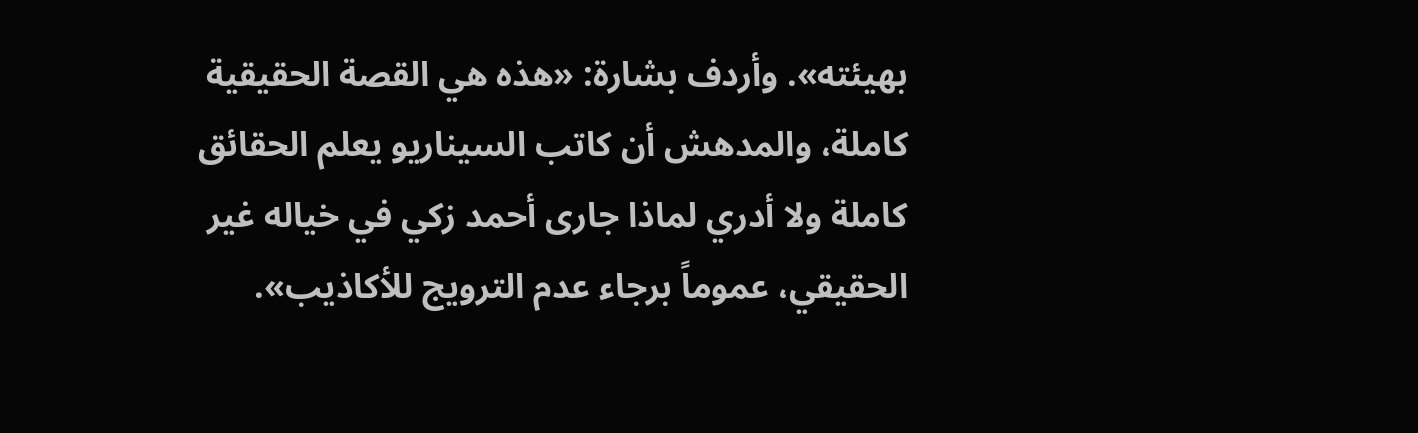بهيئته». وأردف بشارة: «هذه هي القصة الحقيقية كاملة، والمدهش أن كاتب السيناريو يعلم الحقائق كاملة ولا أدري لماذا جارى أحمد زكي في خياله غير الحقيقي، عموماً برجاء عدم الترويج للأكاذيب».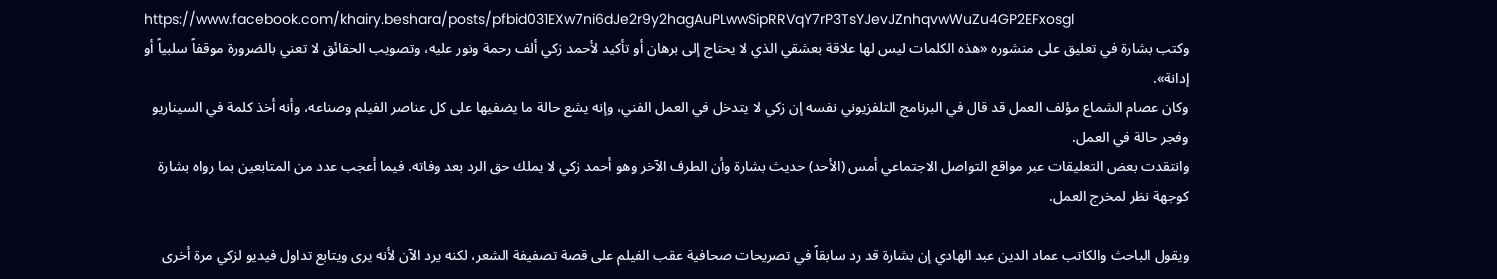https://www.facebook.com/khairy.beshara/posts/pfbid031EXw7ni6dJe2r9y2hagAuPLwwSipRRVqY7rP3TsYJevJZnhqvwWuZu4GP2EFxosgl
وكتب بشارة في تعليق على منشوره «هذه الكلمات ليس لها علاقة بعشقي الذي لا يحتاج إلى برهان أو تأكيد لأحمد زكي ألف رحمة ونور عليه، وتصويب الحقائق لا تعني بالضرورة موقفاً سلبياً أو إدانة».
وكان عصام الشماع مؤلف العمل قد قال في البرنامج التلفزيوني نفسه إن زكي لا يتدخل في العمل الفني، وإنه يشع حالة ما يضفيها على كل عناصر الفيلم وصناعه، وأنه أخذ كلمة في السيناريو وفجر حالة في العمل.
وانتقدت بعض التعليقات عبر مواقع التواصل الاجتماعي أمس (الأحد) حديث بشارة وأن الطرف الآخر وهو أحمد زكي لا يملك حق الرد بعد وفاته. فيما أعجب عدد من المتابعين بما رواه بشارة كوجهة نظر لمخرج العمل.

ويقول الباحث والكاتب عماد الدين عبد الهادي إن بشارة قد رد سابقاً في تصريحات صحافية عقب الفيلم على قصة تصفيفة الشعر، لكنه يرد الآن لأنه يرى ويتابع تداول فيديو لزكي مرة أخرى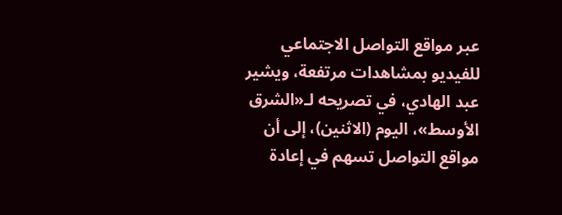عبر مواقع التواصل الاجتماعي للفيديو بمشاهدات مرتفعة، ويشير عبد الهادي، في تصريحه لـ«الشرق الأوسط»، اليوم (الاثنين)، إلى أن مواقع التواصل تسهم في إعادة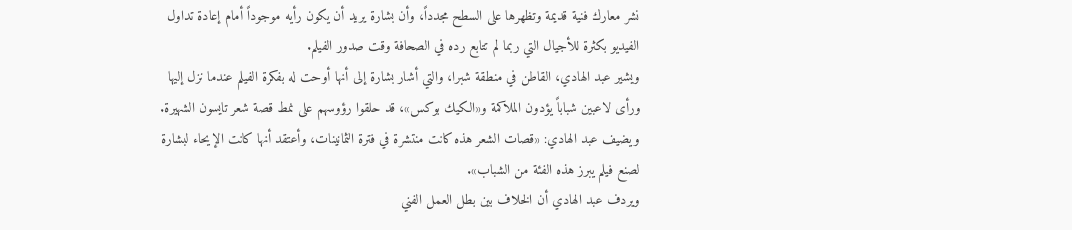نشر معارك فنية قديمة وتظهرها على السطح مجدداً، وأن بشارة يريد أن يكون رأيه موجوداً أمام إعادة تداول الفيديو بكثرة للأجيال التي ربما لم تتابع رده في الصحافة وقت صدور الفيلم.
ويشير عبد الهادي، القاطن في منطقة شبرا، والتي أشار بشارة إلى أنها أوحت له بفكرة الفيلم عندما نزل إليها ورأى لاعبين شباباً يؤدون الملاكمة و«الكيك بوكس»، قد حلقوا رؤوسهم على نمط قصة شعر تايسون الشهيرة. ويضيف عبد الهادي: «قصات الشعر هذه كانت منتشرة في فترة الثمانينات، وأعتقد أنها كانت الإيحاء لبشارة لصنع فيلم يبرز هذه الفئة من الشباب».
ويردف عبد الهادي أن الخلاف بين بطل العمل الفني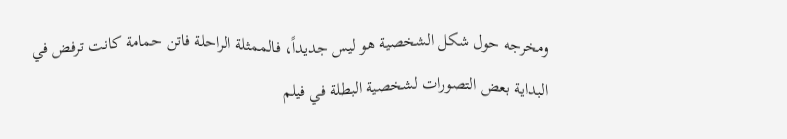ومخرجه حول شكل الشخصية هو ليس جديداً، فالممثلة الراحلة فاتن حمامة كانت ترفض في البداية بعض التصورات لشخصية البطلة في فيلم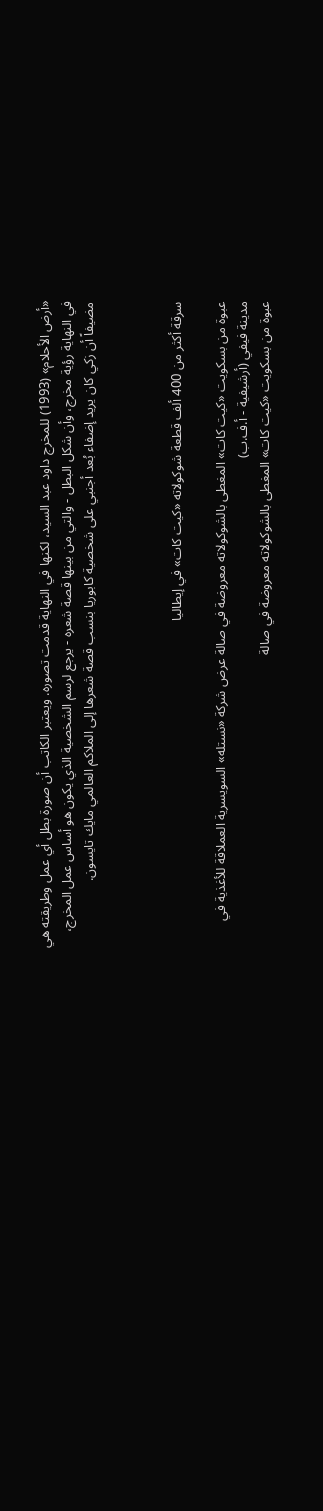«أرض الأحلام» (1993) للمخرج داود عبد السيد، لكنها في النهاية قدمت تصوره. ويعتبر الكاتب أن صورة بطل أي عمل وطريقته هي في النهاية رؤية مخرج، وأن شكل البطل - والتي من بينها قصة شعره - يرجع لرسم الشخصية الذي يكون هو أساس عمل المخرج، مضيفاً أن زكي كان يريد إضفاء بُعد أجنبي على شخصية كابوريا بنسب قصة شعرها إلى الملاكم العالمي مايك تايسون.



سرقة أكثر من 400 ألف قطعة شوكولاته «كيت كات» في إيطاليا

عبوة من بسكويت «كيت كات» المغطى بالشوكولاته معروضة في صالة عرض شركة «نستله» السويسرية العملاقة للأغذية في مدينة فيفي (أرشيفية - أ.ف.ب)
عبوة من بسكويت «كيت كات» المغطى بالشوكولاته معروضة في صالة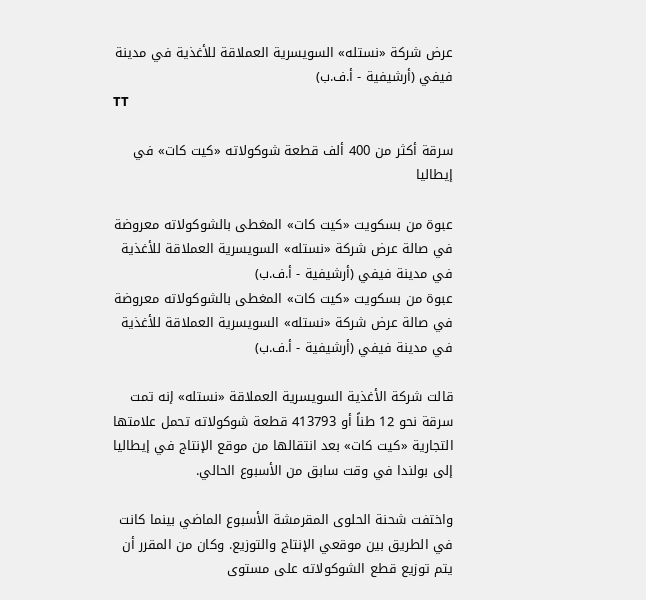عرض شركة «نستله» السويسرية العملاقة للأغذية في مدينة فيفي (أرشيفية - أ.ف.ب)
TT

سرقة أكثر من 400 ألف قطعة شوكولاته «كيت كات» في إيطاليا

عبوة من بسكويت «كيت كات» المغطى بالشوكولاته معروضة في صالة عرض شركة «نستله» السويسرية العملاقة للأغذية في مدينة فيفي (أرشيفية - أ.ف.ب)
عبوة من بسكويت «كيت كات» المغطى بالشوكولاته معروضة في صالة عرض شركة «نستله» السويسرية العملاقة للأغذية في مدينة فيفي (أرشيفية - أ.ف.ب)

قالت شركة الأغذية السويسرية العملاقة «نستله» إنه تمت سرقة نحو 12 طناً أو 413793 قطعة شوكولاته تحمل علامتها التجارية «كيت كات» بعد انتقالها من موقع الإنتاج في إيطاليا إلى بولندا في وقت سابق من الأسبوع الحالي.

واختفت شحنة الحلوى المقرمشة الأسبوع الماضي بينما كانت في الطريق بين موقعي الإنتاج والتوزيع. وكان من المقرر أن يتم توزيع قطع الشوكولاته على مستوى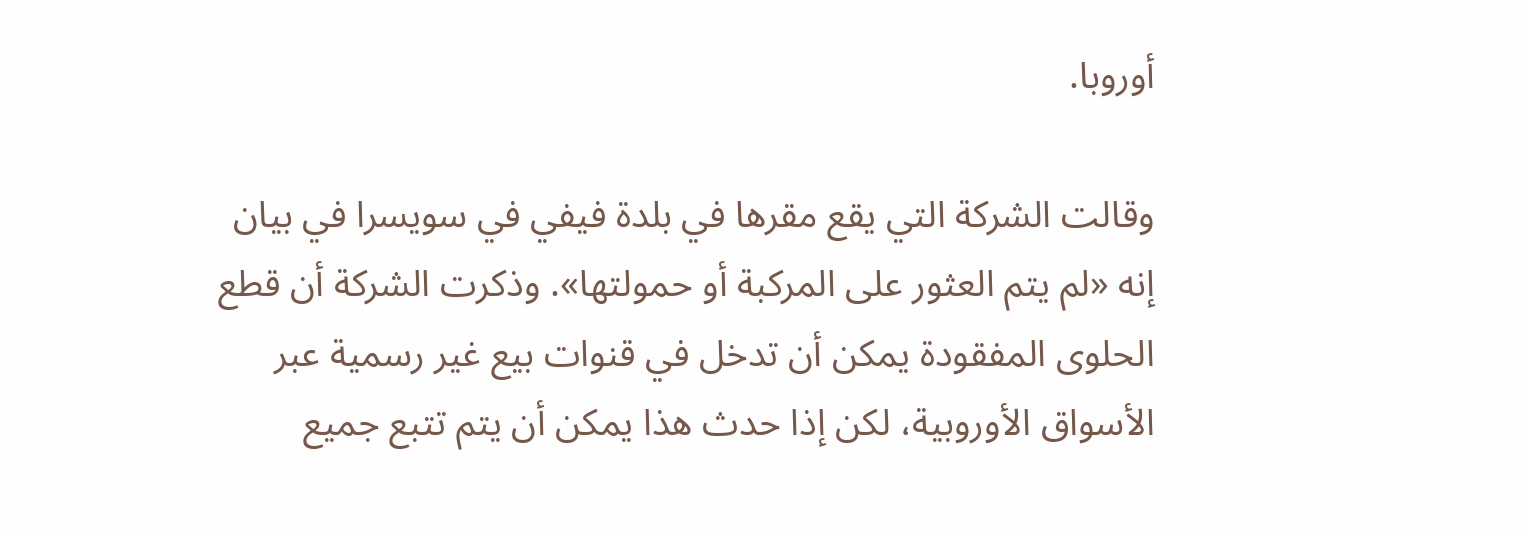أوروبا.

وقالت الشركة التي يقع مقرها في بلدة فيفي في سويسرا في بيان إنه «لم يتم العثور على المركبة أو حمولتها». وذكرت الشركة أن قطع الحلوى المفقودة يمكن أن تدخل في قنوات بيع غير رسمية عبر الأسواق الأوروبية، لكن إذا حدث هذا يمكن أن يتم تتبع جميع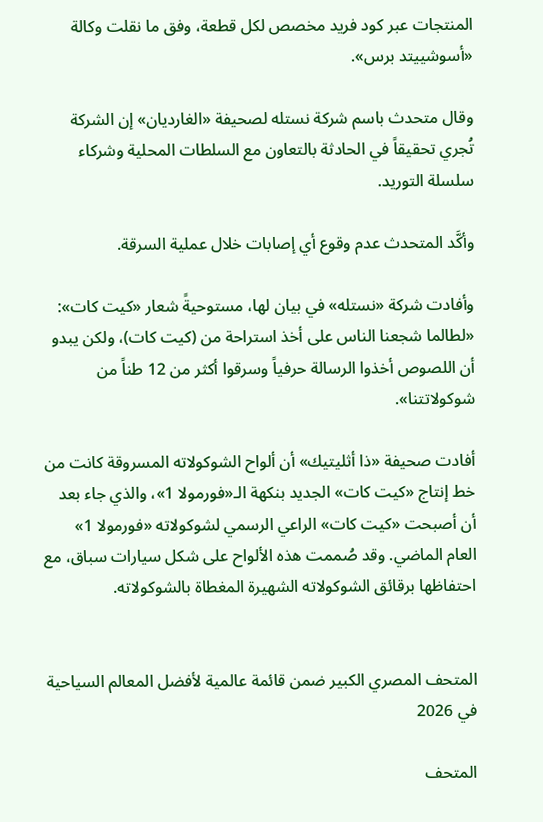المنتجات عبر كود فريد مخصص لكل قطعة، وفق ما نقلت وكالة «أسوشييتد برس».

وقال متحدث باسم شركة نستله لصحيفة «الغارديان» إن الشركة تُجري تحقيقاً في الحادثة بالتعاون مع السلطات المحلية وشركاء سلسلة التوريد.

وأكَّد المتحدث عدم وقوع أي إصابات خلال عملية السرقة.

وأفادت شركة «نستله» في بيان لها، مستوحيةً شعار «كيت كات»: «لطالما شجعنا الناس على أخذ استراحة من (كيت كات)، ولكن يبدو أن اللصوص أخذوا الرسالة حرفياً وسرقوا أكثر من 12 طناً من شوكولاتتنا».

أفادت صحيفة «ذا أثليتيك» أن ألواح الشوكولاته المسروقة كانت من خط إنتاج «كيت كات» الجديد بنكهة الـ«فورمولا 1»، والذي جاء بعد أن أصبحت «كيت كات» الراعي الرسمي لشوكولاته «فورمولا 1» العام الماضي. وقد صُممت هذه الألواح على شكل سيارات سباق، مع احتفاظها برقائق الشوكولاته الشهيرة المغطاة بالشوكولاته.


المتحف المصري الكبير ضمن قائمة عالمية لأفضل المعالم السياحية في 2026

المتحف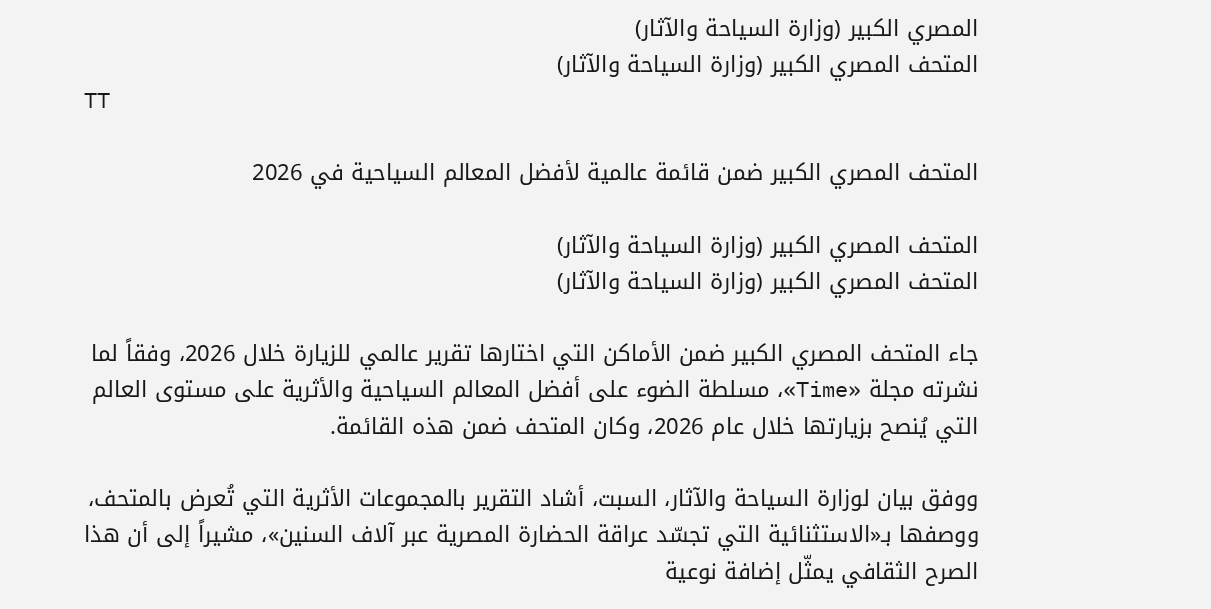المصري الكبير (وزارة السياحة والآثار)
المتحف المصري الكبير (وزارة السياحة والآثار)
TT

المتحف المصري الكبير ضمن قائمة عالمية لأفضل المعالم السياحية في 2026

المتحف المصري الكبير (وزارة السياحة والآثار)
المتحف المصري الكبير (وزارة السياحة والآثار)

جاء المتحف المصري الكبير ضمن الأماكن التي اختارها تقرير عالمي للزيارة خلال 2026، وفقاً لما نشرته مجلة «Time»، مسلطة الضوء على أفضل المعالم السياحية والأثرية على مستوى العالم التي يُنصح بزيارتها خلال عام 2026، وكان المتحف ضمن هذه القائمة.

ووفق بيان لوزارة السياحة والآثار، السبت، أشاد التقرير بالمجموعات الأثرية التي تُعرض بالمتحف، ووصفها بـ«الاستثنائية التي تجسّد عراقة الحضارة المصرية عبر آلاف السنين»، مشيراً إلى أن هذا الصرح الثقافي يمثّل إضافة نوعية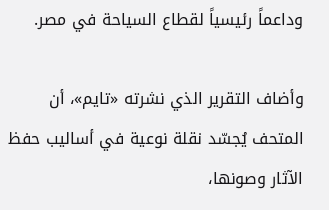وداعماً رئيسياً لقطاع السياحة في مصر.

وأضاف التقرير الذي نشرته «تايم»، أن المتحف يُجسّد نقلة نوعية في أساليب حفظ الآثار وصونها،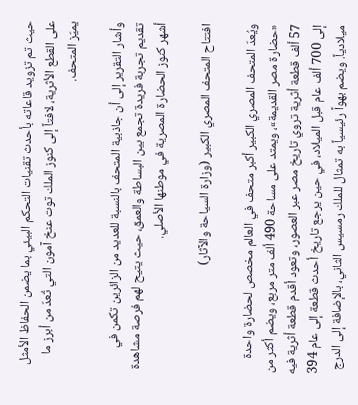حيث تم تزويد قاعاته بأحدث تقنيات التحكم البيئي بما يضمن الحفاظ الأمثل على القطع الأثرية، لافتاً إلى كنوز الملك توت عنخ آمون التي تُعدّ من أبرز ما يميّز المتحف.

وأشار التقرير إلى أن جاذبية المتحف بالنسبة للعديد من الزائرين تكمن في تقديم تجربة فريدة تجمع بين البساطة والعمق، حيث يتيح لهم فرصة مشاهدة أشهر كنوز الحضارة المصرية في موطنها الأصلي.

افتتاح المتحف المصري الكبير (وزارة السياحة والآثار)

ويُعدّ المتحف المصري الكبير أكبر متحف في العالم مخصص لحضارة واحدة «حضارة مصر القديمة»، ويمتد على مساحة 490 ألف متر مربع، ويضم أكثر من 57 ألف قطعة أثرية تروي تاريخ مصر عبر العصور، وتعود أقدم قطعة أثرية فيه إلى 700 ألف عام قبل الميلاد، في حين يرجع تاريخ أحدث قطعة إلى عام 394 ميلادياً. ويضم بهواً رئيسياً به تمثال للملك رمسيس الثاني، بالإضافة إلى الدرج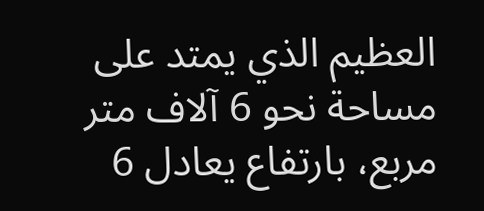العظيم الذي يمتد على مساحة نحو 6 آلاف متر مربع، بارتفاع يعادل 6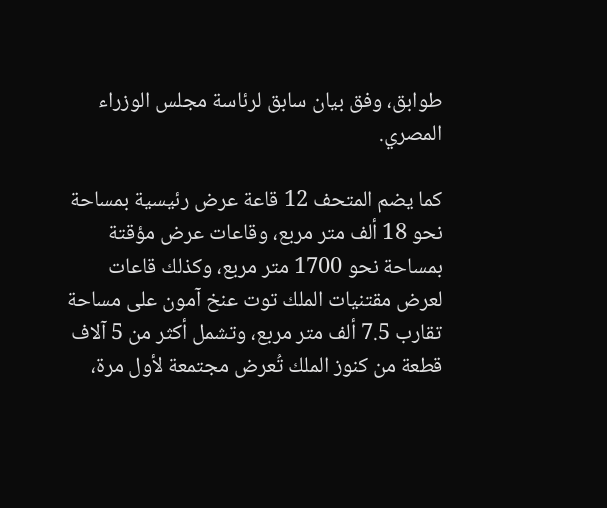طوابق، وفق بيان سابق لرئاسة مجلس الوزراء المصري.

كما يضم المتحف 12 قاعة عرض رئيسية بمساحة نحو 18 ألف متر مربع، وقاعات عرض مؤقتة بمساحة نحو 1700 متر مربع، وكذلك قاعات لعرض مقتنيات الملك توت عنخ آمون على مساحة تقارب 7.5 ألف متر مربع، وتشمل أكثر من 5 آلاف قطعة من كنوز الملك تُعرض مجتمعة لأول مرة،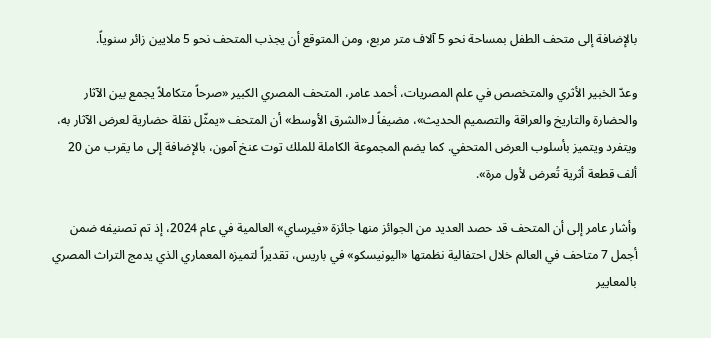بالإضافة إلى متحف الطفل بمساحة نحو 5 آلاف متر مربع، ومن المتوقع أن يجذب المتحف نحو 5 ملايين زائر سنوياً.

وعدّ الخبير الأثري والمتخصص في علم المصريات، أحمد عامر، المتحف المصري الكبير «صرحاً متكاملاً يجمع بين الآثار والحضارة والتاريخ والعراقة والتصميم الحديث»، مضيفاً لـ«الشرق الأوسط» أن المتحف «يمثّل نقلة حضارية لعرض الآثار به، ويتفرد ويتميز بأسلوب العرض المتحفي. كما يضم المجموعة الكاملة للملك توت عنخ آمون، بالإضافة إلى ما يقرب من 20 ألف قطعة أثرية تُعرض لأول مرة».

وأشار عامر إلى أن المتحف قد حصد العديد من الجوائز منها جائزة «فيرساي» العالمية في عام 2024، إذ تم تصنيفه ضمن أجمل 7 متاحف في العالم خلال احتفالية نظمتها «اليونيسكو» في باريس، تقديراً لتميزه المعماري الذي يدمج التراث المصري بالمعايير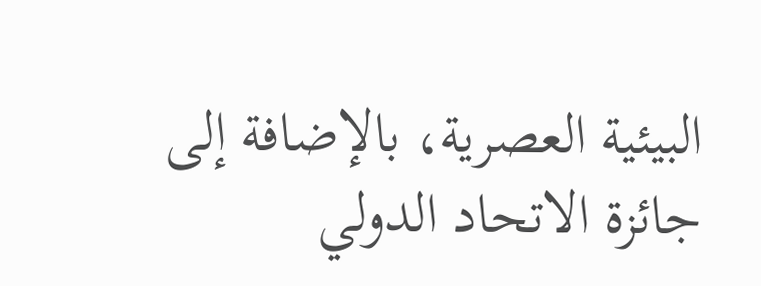البيئية العصرية، بالإضافة إلى جائزة الاتحاد الدولي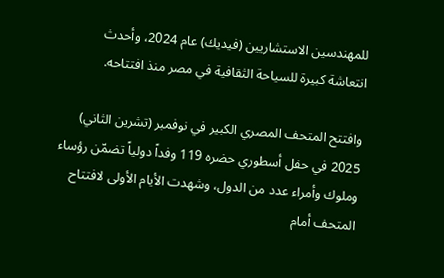للمهندسين الاستشاريين (فيديك) عام 2024، وأحدث انتعاشة كبيرة للسياحة الثقافية في مصر منذ افتتاحه.

وافتتح المتحف المصري الكبير في نوفمبر (تشرين الثاني) 2025 في حفل أسطوري حضره 119 وفداً دولياً تضمّن رؤساء وملوك وأمراء عدد من الدول، وشهدت الأيام الأولى لافتتاح المتحف أمام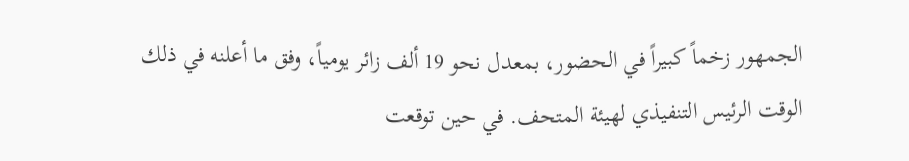الجمهور زخماً كبيراً في الحضور، بمعدل نحو 19 ألف زائر يومياً، وفق ما أعلنه في ذلك الوقت الرئيس التنفيذي لهيئة المتحف. في حين توقعت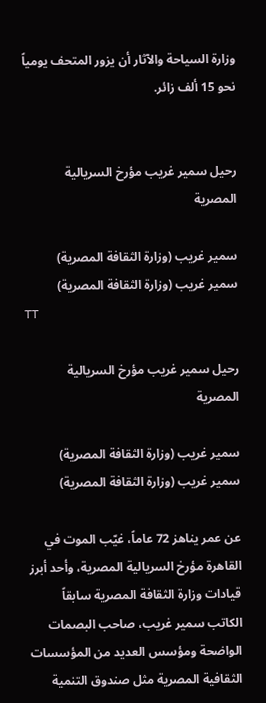وزارة السياحة والآثار أن يزور المتحف يومياً نحو 15 ألف زائر.


رحيل سمير غريب مؤرخ السريالية المصرية

سمير غريب (وزارة الثقافة المصرية)
سمير غريب (وزارة الثقافة المصرية)
TT

رحيل سمير غريب مؤرخ السريالية المصرية

سمير غريب (وزارة الثقافة المصرية)
سمير غريب (وزارة الثقافة المصرية)

عن عمر يناهز 72 عاماً، غيّب الموت في القاهرة مؤرخ السريالية المصرية، وأحد أبرز قيادات وزارة الثقافة المصرية سابقاً الكاتب سمير غريب، صاحب البصمات الواضحة ومؤسس العديد من المؤسسات الثقافية المصرية مثل صندوق التنمية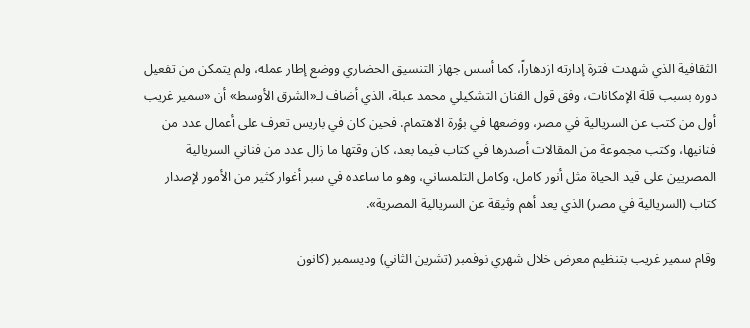الثقافية الذي شهدت فترة إدارته ازدهاراً، كما أسس جهاز التنسيق الحضاري ووضع إطار عمله، ولم يتمكن من تفعيل دوره بسبب قلة الإمكانات، وفق قول الفنان التشكيلي محمد عبلة، الذي أضاف لـ«الشرق الأوسط» أن «سمير غريب أول من كتب عن السريالية في مصر، ووضعها في بؤرة الاهتمام. فحين كان في باريس تعرف على أعمال عدد من فنانيها، وكتب مجموعة من المقالات أصدرها في كتاب فيما بعد، كان وقتها ما زال عدد من فناني السريالية المصريين على قيد الحياة مثل أنور كامل، وكامل التلمساني، وهو ما ساعده في سبر أغوار كثير من الأمور لإصدار كتاب (السريالية في مصر) الذي يعد أهم وثيقة عن السريالية المصرية».

وقام سمير غريب بتنظيم معرض خلال شهري نوفمبر (تشرين الثاني) وديسمبر (كانون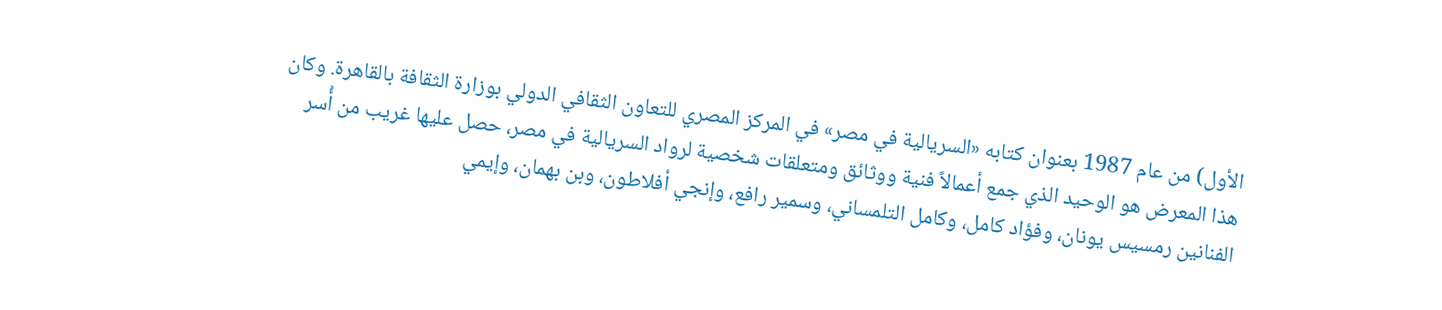الأول) من عام 1987 بعنوان كتابه «السريالية في مصر» في المركز المصري للتعاون الثقافي الدولي بوزارة الثقافة بالقاهرة. وكان هذا المعرض هو الوحيد الذي جمع أعمالاً فنية ووثائق ومتعلقات شخصية لرواد السريالية في مصر، حصل عليها غريب من أُسر الفنانين رمسيس يونان، وفؤاد كامل، وكامل التلمساني، وسمير رافع، وإنجي أفلاطون، وبن بهمان، وإيمي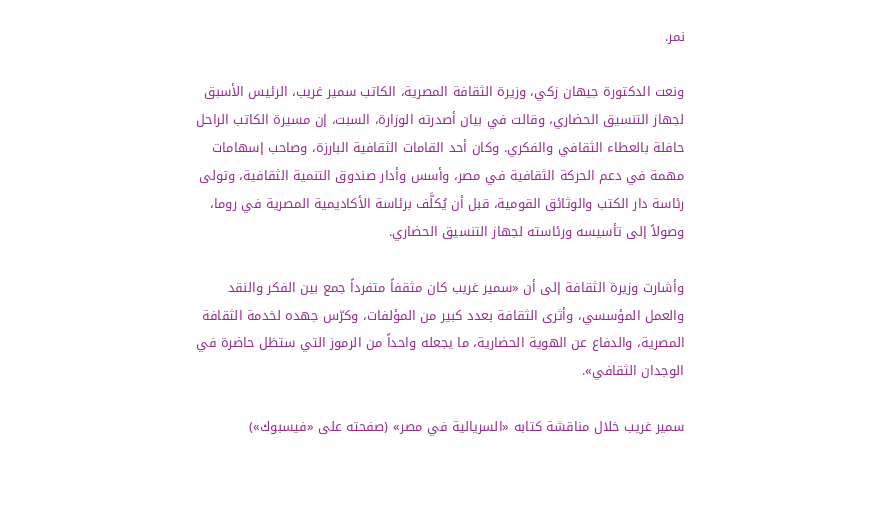نمر.

ونعت الدكتورة جيهان زكي، وزيرة الثقافة المصرية، الكاتب سمير غريب، الرئيس الأسبق لجهاز التنسيق الحضاري، وقالت في بيان أصدرته الوزارة، السبت، إن مسيرة الكاتب الراحل حافلة بالعطاء الثقافي والفكري. وكان أحد القامات الثقافية البارزة، وصاحب إسهامات مهمة في دعم الحركة الثقافية في مصر، وأسس وأدار صندوق التنمية الثقافية، وتولى رئاسة دار الكتب والوثائق القومية، قبل أن يُكلَّف برئاسة الأكاديمية المصرية في روما، وصولاً إلى تأسيسه ورئاسته لجهاز التنسيق الحضاري.

وأشارت وزيرة الثقافة إلى أن «سمير غريب كان مثقفاً متفرداً جمع بين الفكر والنقد والعمل المؤسسي، وأثرى الثقافة بعدد كبير من المؤلفات، وكرّس جهده لخدمة الثقافة المصرية، والدفاع عن الهوية الحضارية، ما يجعله واحداً من الرموز التي ستظل حاضرة في الوجدان الثقافي».

سمير غريب خلال مناقشة كتابه «السريالية في مصر» (صفحته على «فيسبوك»)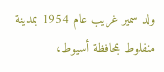ولد سمير غريب عام 1954 بمدينة منفلوط بمحافظة أسيوط،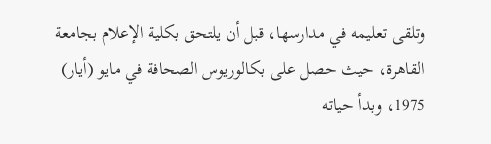وتلقى تعليمه في مدارسها، قبل أن يلتحق بكلية الإعلام بجامعة القاهرة، حيث حصل على بكالوريوس الصحافة في مايو (أيار) 1975، وبدأ حياته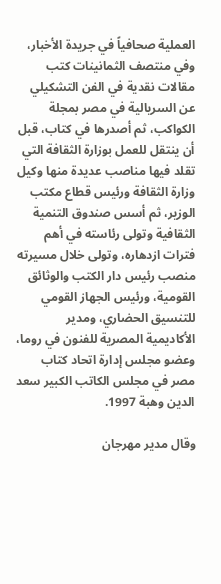العملية صحافياً في جريدة الأخبار، وفي منتصف الثمانينات كتب مقالات نقدية في الفن التشكيلي عن السريالية في مصر بمجلة الكواكب، ثم أصدرها في كتاب، قبل أن ينتقل للعمل بوزارة الثقافة التي تقلد فيها مناصب عديدة منها وكيل وزارة الثقافة ورئيس قطاع مكتب الوزير، ثم أسس صندوق التنمية الثقافية وتولى رئاسته في أهم فترات ازدهاره، وتولى خلال مسيرته منصب رئيس دار الكتب والوثائق القومية، ورئيس الجهاز القومي للتنسيق الحضاري، ومدير الأكاديمية المصرية للفنون في روما، وعضو مجلس إدارة اتحاد كتاب مصر في مجلس الكاتب الكبير سعد الدين وهبة 1997.

وقال مدير مهرجان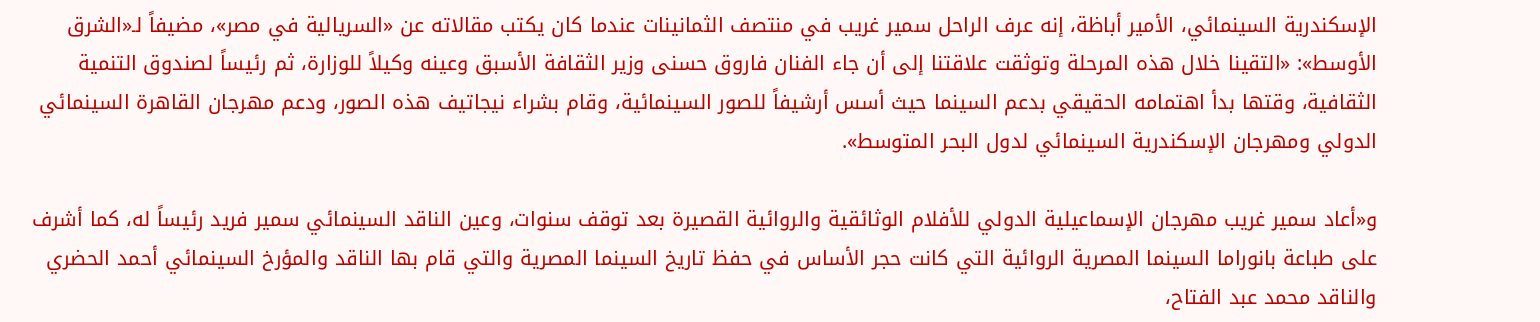الإسكندرية السينمائي، الأمير أباظة، إنه عرف الراحل سمير غريب في منتصف الثمانينات عندما كان يكتب مقالاته عن «السريالية في مصر»، مضيفاً لـ«الشرق الأوسط»: «التقينا خلال هذه المرحلة وتوثقت علاقتنا إلى أن جاء الفنان فاروق حسنى وزير الثقافة الأسبق وعينه وكيلاً للوزارة، ثم رئيساً لصندوق التنمية الثقافية، وقتها بدأ اهتمامه الحقيقي بدعم السينما حيث أسس أرشيفاً للصور السينمائية، وقام بشراء نيجاتيف هذه الصور، ودعم مهرجان القاهرة السينمائي الدولي ومهرجان الإسكندرية السينمائي لدول البحر المتوسط».

و«أعاد سمير غريب مهرجان الإسماعيلية الدولي للأفلام الوثائقية والروائية القصيرة بعد توقف سنوات، وعين الناقد السينمائي سمير فريد رئيساً له، كما أشرف على طباعة بانوراما السينما المصرية الروائية التي كانت حجر الأساس في حفظ تاريخ السينما المصرية والتي قام بها الناقد والمؤرخ السينمائي أحمد الحضري والناقد محمد عبد الفتاح،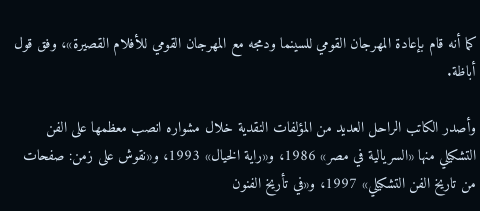كما أنه قام بإعادة المهرجان القومي للسينما ودمجه مع المهرجان القومي للأفلام القصيرة»، وفق قول أباظة.

وأصدر الكاتب الراحل العديد من المؤلفات النقدية خلال مشواره انصب معظمها على الفن التشكيلي منها «السريالية في مصر» 1986، و«راية الخيال» 1993، و«نقوش على زمن: صفحات من تاريخ الفن التشكيلي» 1997، و«في تأريخ الفنون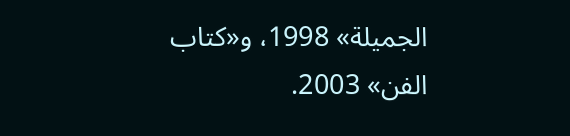الجميلة» 1998، و«كتاب الفن» 2003.